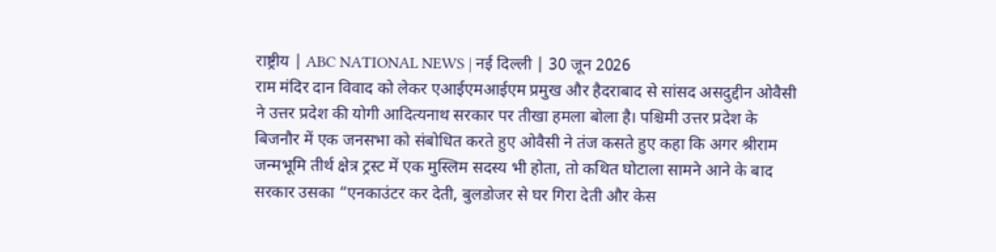राष्ट्रीय | ABC NATIONAL NEWS | नई दिल्ली | 30 जून 2026
राम मंदिर दान विवाद को लेकर एआईएमआईएम प्रमुख और हैदराबाद से सांसद असदुद्दीन ओवैसी ने उत्तर प्रदेश की योगी आदित्यनाथ सरकार पर तीखा हमला बोला है। पश्चिमी उत्तर प्रदेश के बिजनौर में एक जनसभा को संबोधित करते हुए ओवैसी ने तंज कसते हुए कहा कि अगर श्रीराम जन्मभूमि तीर्थ क्षेत्र ट्रस्ट में एक मुस्लिम सदस्य भी होता, तो कथित घोटाला सामने आने के बाद सरकार उसका “एनकाउंटर कर देती, बुलडोजर से घर गिरा देती और केस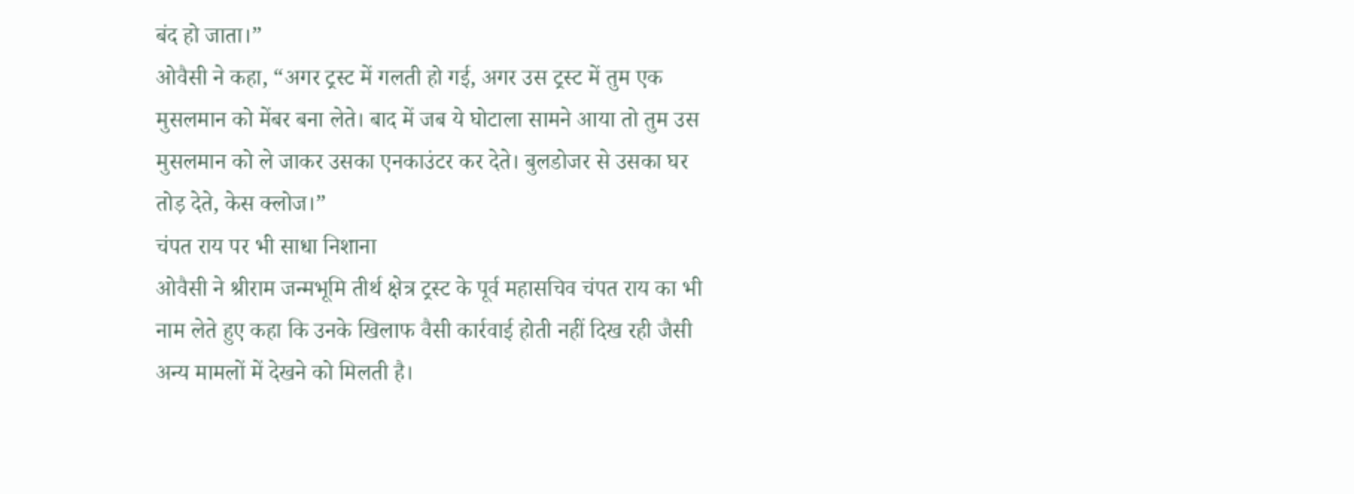बंद हो जाता।”
ओवैसी ने कहा, “अगर ट्रस्ट में गलती हो गई, अगर उस ट्रस्ट में तुम एक मुसलमान को मेंबर बना लेते। बाद में जब ये घोटाला सामने आया तो तुम उस मुसलमान को ले जाकर उसका एनकाउंटर कर देते। बुलडोजर से उसका घर तोड़ देते, केस क्लोज।”
चंपत राय पर भी साधा निशाना
ओवैसी ने श्रीराम जन्मभूमि तीर्थ क्षेत्र ट्रस्ट के पूर्व महासचिव चंपत राय का भी नाम लेते हुए कहा कि उनके खिलाफ वैसी कार्रवाई होती नहीं दिख रही जैसी अन्य मामलों में देखने को मिलती है।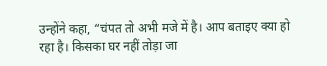उन्होंने कहा, “चंपत तो अभी मजे में है। आप बताइए क्या हो रहा है। किसका घर नहीं तोड़ा जा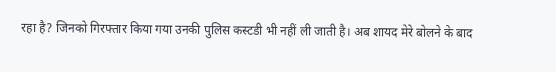रहा है? जिनको गिरफ्तार किया गया उनकी पुलिस कस्टडी भी नहीं ली जाती है। अब शायद मेरे बोलने के बाद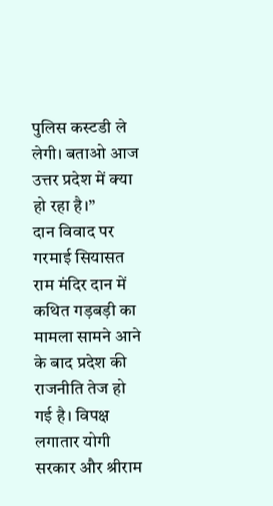पुलिस कस्टडी ले लेगी। बताओ आज उत्तर प्रदेश में क्या हो रहा है।”
दान विवाद पर गरमाई सियासत
राम मंदिर दान में कथित गड़बड़ी का मामला सामने आने के बाद प्रदेश की राजनीति तेज हो गई है। विपक्ष लगातार योगी सरकार और श्रीराम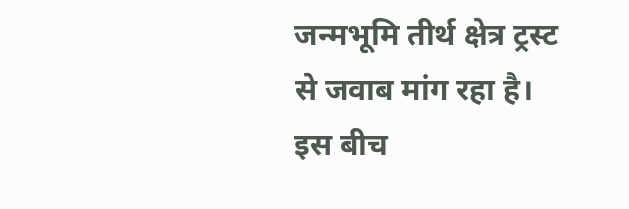जन्मभूमि तीर्थ क्षेत्र ट्रस्ट से जवाब मांग रहा है। इस बीच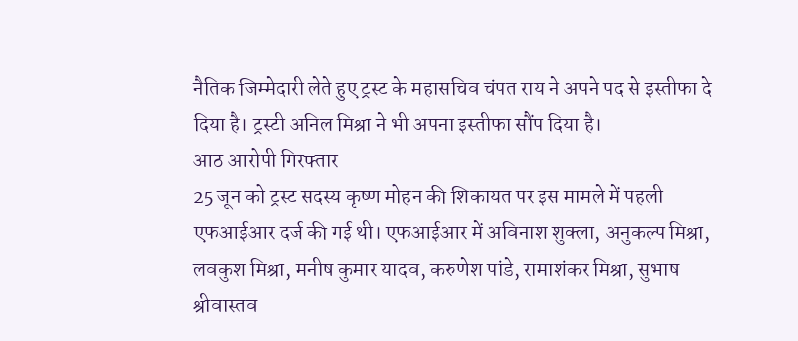नैतिक जिम्मेदारी लेते हुए ट्रस्ट के महासचिव चंपत राय ने अपने पद से इस्तीफा दे दिया है। ट्रस्टी अनिल मिश्रा ने भी अपना इस्तीफा सौंप दिया है।
आठ आरोपी गिरफ्तार
25 जून को ट्रस्ट सदस्य कृष्ण मोहन की शिकायत पर इस मामले में पहली एफआईआर दर्ज की गई थी। एफआईआर में अविनाश शुक्ला, अनुकल्प मिश्रा, लवकुश मिश्रा, मनीष कुमार यादव, करुणेश पांडे, रामाशंकर मिश्रा, सुभाष श्रीवास्तव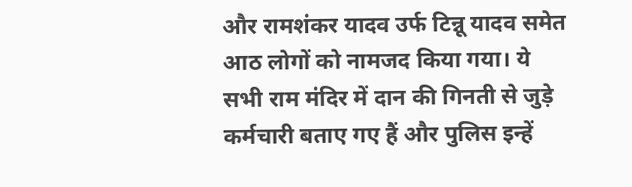और रामशंकर यादव उर्फ टिन्नू यादव समेत आठ लोगों को नामजद किया गया। ये सभी राम मंदिर में दान की गिनती से जुड़े कर्मचारी बताए गए हैं और पुलिस इन्हें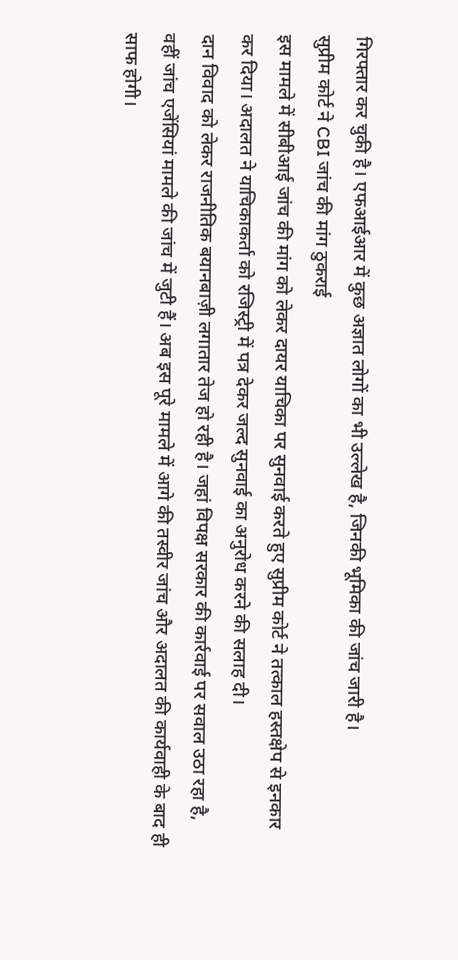गिरफ्तार कर चुकी है। एफआईआर में कुछ अज्ञात लोगों का भी उल्लेख है, जिनकी भूमिका की जांच जारी है।
सुप्रीम कोर्ट ने CBI जांच की मांग ठुकराई
इस मामले में सीबीआई जांच की मांग को लेकर दायर याचिका पर सुनवाई करते हुए सुप्रीम कोर्ट ने तत्काल हस्तक्षेप से इनकार कर दिया। अदालत ने याचिकाकर्ता को रजिस्ट्री में पत्र देकर जल्द सुनवाई का अनुरोध करने की सलाह दी।
दान विवाद को लेकर राजनीतिक बयानबाज़ी लगातार तेज हो रही है। जहां विपक्ष सरकार की कार्रवाई पर सवाल उठा रहा है, वहीं जांच एजेंसियां मामले की जांच में जुटी हैं। अब इस पूरे मामले में आगे की तस्वीर जांच और अदालत की कार्यवाही के बाद ही साफ होगी।